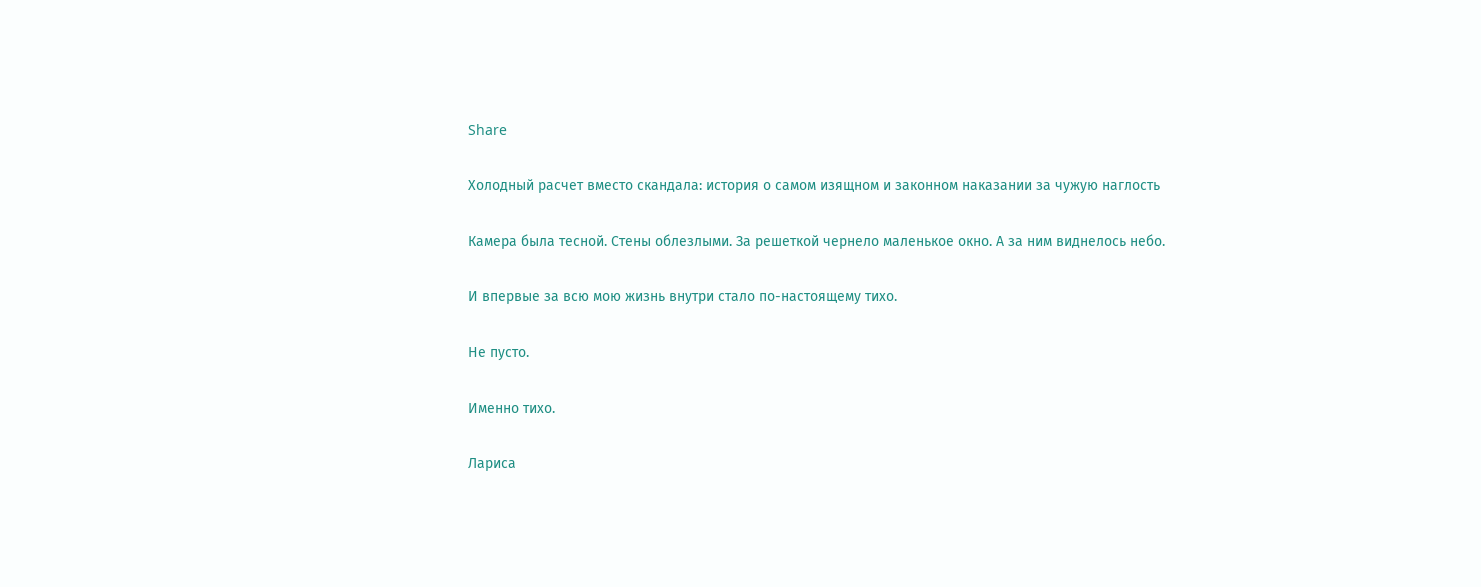Share

Холодный расчет вместо скандала: история о самом изящном и законном наказании за чужую наглость

Камера была тесной. Стены облезлыми. За решеткой чернело маленькое окно. А за ним виднелось небо.

И впервые за всю мою жизнь внутри стало по-настоящему тихо.

Не пусто.

Именно тихо.

Лариса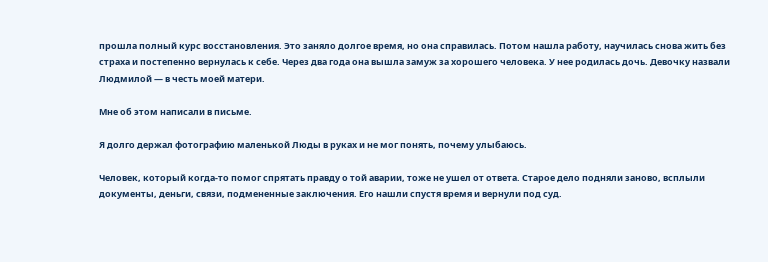прошла полный курс восстановления. Это заняло долгое время, но она справилась. Потом нашла работу, научилась снова жить без страха и постепенно вернулась к себе. Через два года она вышла замуж за хорошего человека. У нее родилась дочь. Девочку назвали Людмилой — в честь моей матери.

Мне об этом написали в письме.

Я долго держал фотографию маленькой Люды в руках и не мог понять, почему улыбаюсь.

Человек, который когда-то помог спрятать правду о той аварии, тоже не ушел от ответа. Старое дело подняли заново, всплыли документы, деньги, связи, подмененные заключения. Его нашли спустя время и вернули под суд.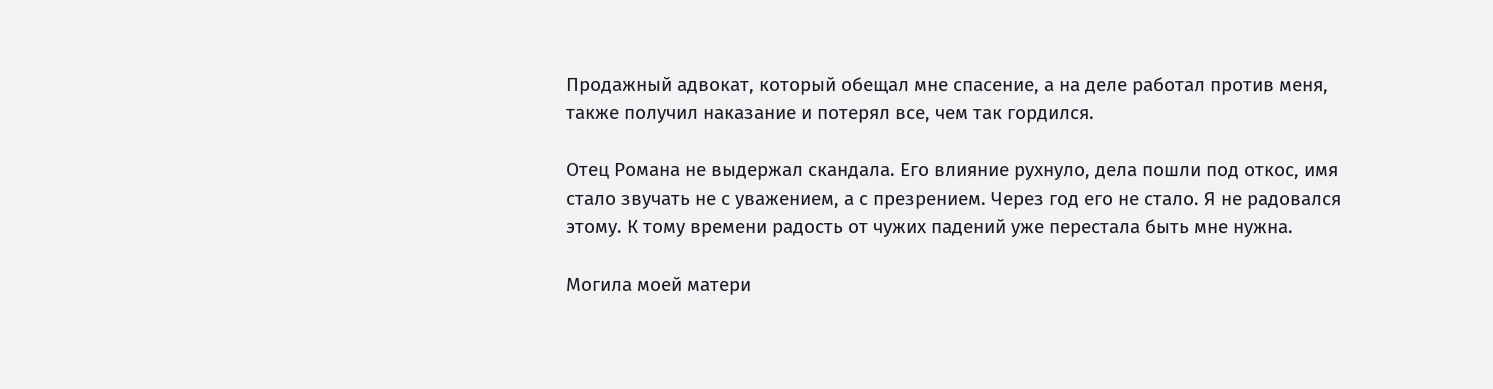Продажный адвокат, который обещал мне спасение, а на деле работал против меня, также получил наказание и потерял все, чем так гордился.

Отец Романа не выдержал скандала. Его влияние рухнуло, дела пошли под откос, имя стало звучать не с уважением, а с презрением. Через год его не стало. Я не радовался этому. К тому времени радость от чужих падений уже перестала быть мне нужна.

Могила моей матери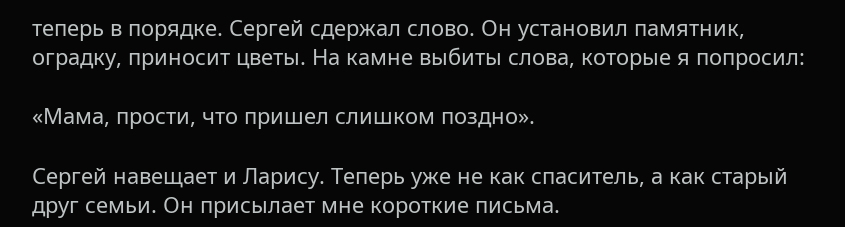теперь в порядке. Сергей сдержал слово. Он установил памятник, оградку, приносит цветы. На камне выбиты слова, которые я попросил:

«Мама, прости, что пришел слишком поздно».

Сергей навещает и Ларису. Теперь уже не как спаситель, а как старый друг семьи. Он присылает мне короткие письма.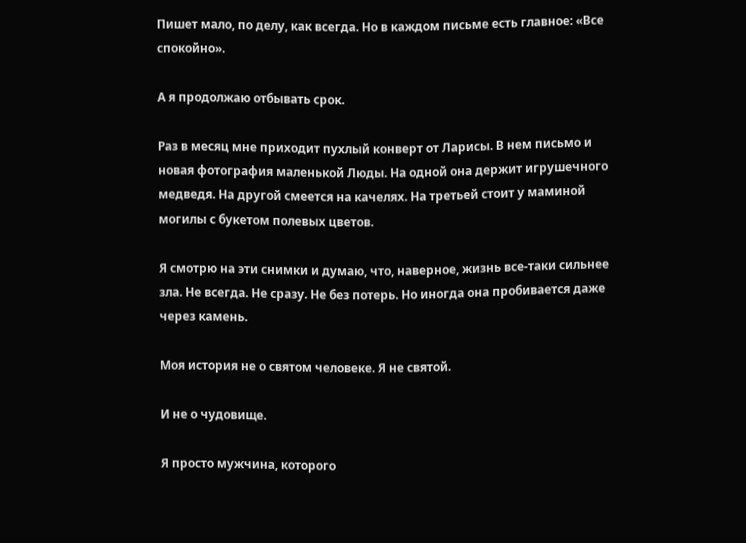Пишет мало, по делу, как всегда. Но в каждом письме есть главное: «Все спокойно».

А я продолжаю отбывать срок.

Раз в месяц мне приходит пухлый конверт от Ларисы. В нем письмо и новая фотография маленькой Люды. На одной она держит игрушечного медведя. На другой смеется на качелях. На третьей стоит у маминой могилы с букетом полевых цветов.

Я смотрю на эти снимки и думаю, что, наверное, жизнь все-таки сильнее зла. Не всегда. Не сразу. Не без потерь. Но иногда она пробивается даже через камень.

Моя история не о святом человеке. Я не святой.

И не о чудовище.

Я просто мужчина, которого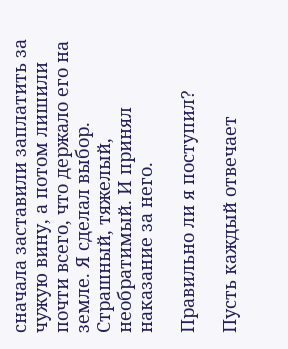сначала заставили заплатить за чужую вину, а потом лишили почти всего, что держало его на земле. Я сделал выбор. Страшный, тяжелый, необратимый. И принял наказание за него.

Правильно ли я поступил?

Пусть каждый отвечает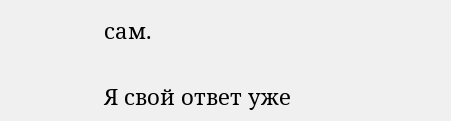сам.

Я свой ответ уже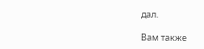дал.

Вам также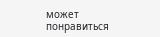может понравиться